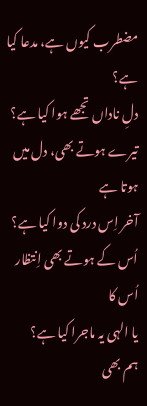مضطرب کیوں ہے، مدعا کیا ہے؟
دلِ ناداں تجھے ہوا کیا ہے؟
تیرے ہوتے بھی، دل میں ہوتا ہے
آخر اِس درد کی دوا کیا ہے؟
اُس کے ہوتے بھی اِنتظار اُس کا
یا الہی یہ ماجرا کیا ہے؟
ہم بھی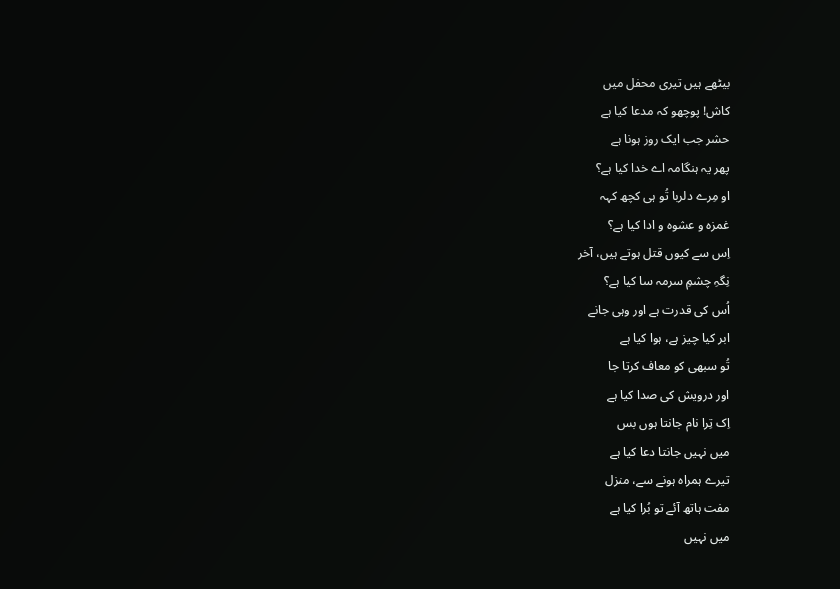بیٹھے ہیں تیری محفل میں
کاش! پوچھو کہ مدعا کیا ہے
حشر جب ایک روز ہونا ہے
پھر یہ ہنگامہ اے خدا کیا ہے؟
او مِرے دلربا تُو ہی کچھ کہہ
غمزہ و عشوہ و ادا کیا ہے؟
اِس سے کیوں قتل ہوتے ہیں، آخر
نِگہِ چشمِ سرمہ سا کیا ہے؟
اُس کی قدرت ہے اور وہی جانے
ابر کیا چیز ہے، ہوا کیا ہے
تُو سبھی کو معاف کرتا جا
اور درویش کی صدا کیا ہے
اِک تِرا نام جانتا ہوں بس
میں نہیں جانتا دعا کیا ہے
تیرے ہمراہ ہونے سے، منزل
مفت ہاتھ آئے تو بُرا کیا ہے
میں نہیں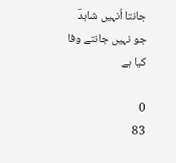جانتا اُنہیں شاہدؔ
جو نہیں جانتے وفا کیا ہے

0
83